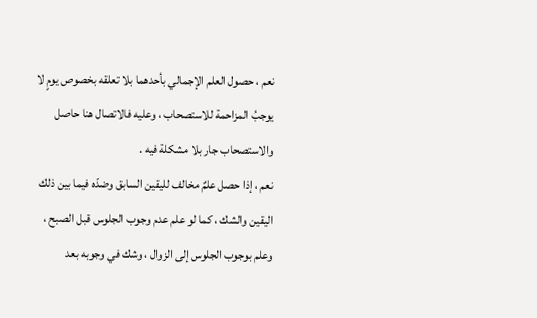نعم ، حصول العلم الإجمالي بأحدهما بلا تعلقه بخصوص يومٍ لا يوجبُ المزاحمة للاستصحاب ، وعليه فالاتصال هنا حاصل والاستصحاب جار بلا مشكلة فيه .
نعم ، إذا حصل علمٌ مخالف لليقين السابق وضدّه فيما بين ذلك اليقين والشك ، كما لو علم عدم وجوب الجلوس قبل الصبح ، وعلم بوجوب الجلوس إلى الزوال ، وشك في وجوبه بعد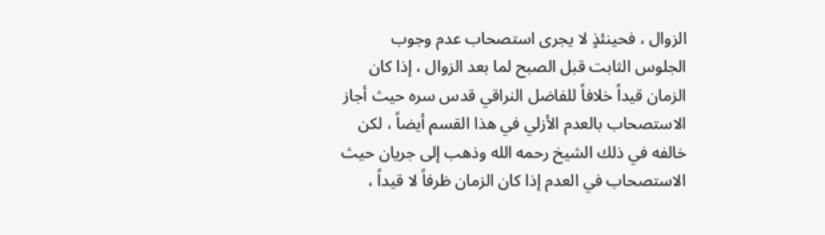الزوال ، فحينئذٍ لا يجرى استصحاب عدم وجوب الجلوس الثابت قبل الصبح لما بعد الزوال ، إذا كان الزمان قيداً خلافاً للفاضل النراقي قدس سره حيث أجاز الاستصحاب بالعدم الأزلي في هذا القسم أيضاً ، لكن خالفه في ذلك الشيخ رحمه الله وذهب إلى جريان حيث الاستصحاب في العدم إذا كان الزمان ظرفاً لا قيداً ،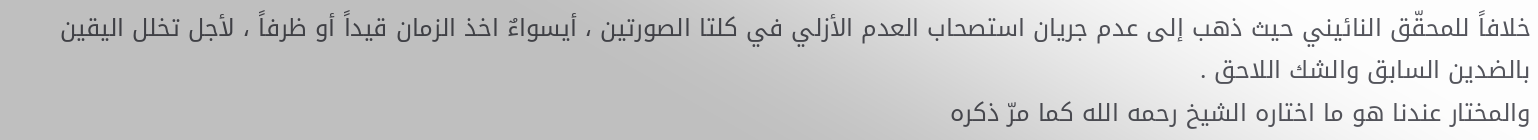خلافاً للمحقّق النائيني حيث ذهب إلى عدم جريان استصحاب العدم الأزلي في كلتا الصورتين ، أيسواءٌ اخذ الزمان قيداً أو ظرفاً ، لأجل تخلل اليقين بالضدين السابق والشك اللاحق .
والمختار عندنا هو ما اختاره الشيخ رحمه الله كما مرّ ذكره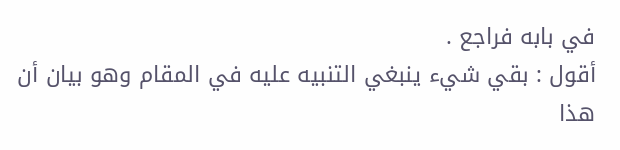في بابه فراجع .
أقول : بقي شيء ينبغي التنبيه عليه في المقام وهو بيان أن هذا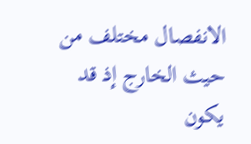الانفصال مختلف من حيث الخارج إذ قد يكون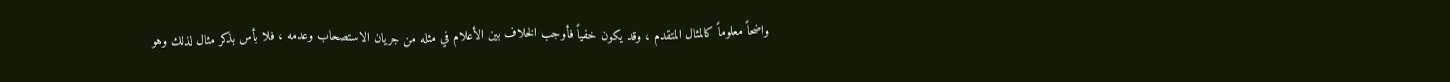واضحاً معلوماً كالمثال المتقدم ، وقد يكون خفياً فأوجب الخلاف بين الأعلام في مثله من جريان الاستصحاب وعدمه ، فلا بأس بذكر مثال لذلك وهو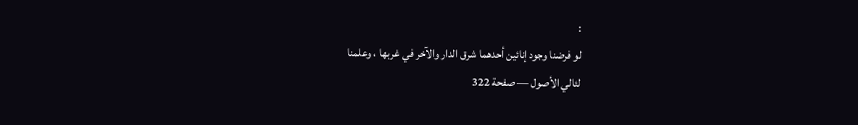:
لو فرضنا وجود إنائين أحدهما شرق الدار والآخر في غربها ، وعلمنا
لئالي الأصول — صفحة 322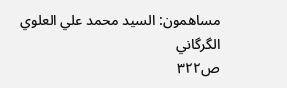مساهمون: السيد محمد علي العلوي الگرگاني
ص٣٢٢